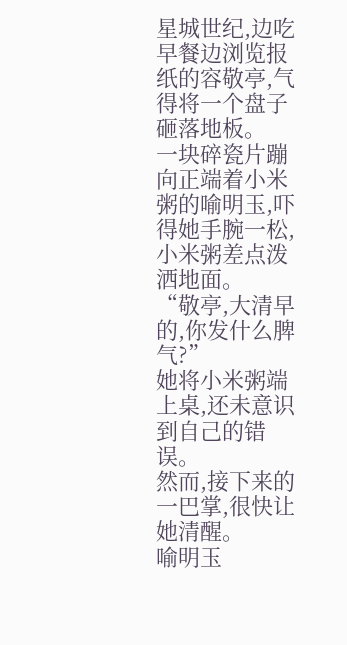星城世纪,边吃早餐边浏览报纸的容敬亭,气得将一个盘子砸落地板。
一块碎瓷片蹦向正端着小米粥的喻明玉,吓得她手腕一松,小米粥差点泼洒地面。
“敬亭,大清早的,你发什么脾气?”
她将小米粥端上桌,还未意识到自己的错误。
然而,接下来的一巴掌,很快让她清醒。
喻明玉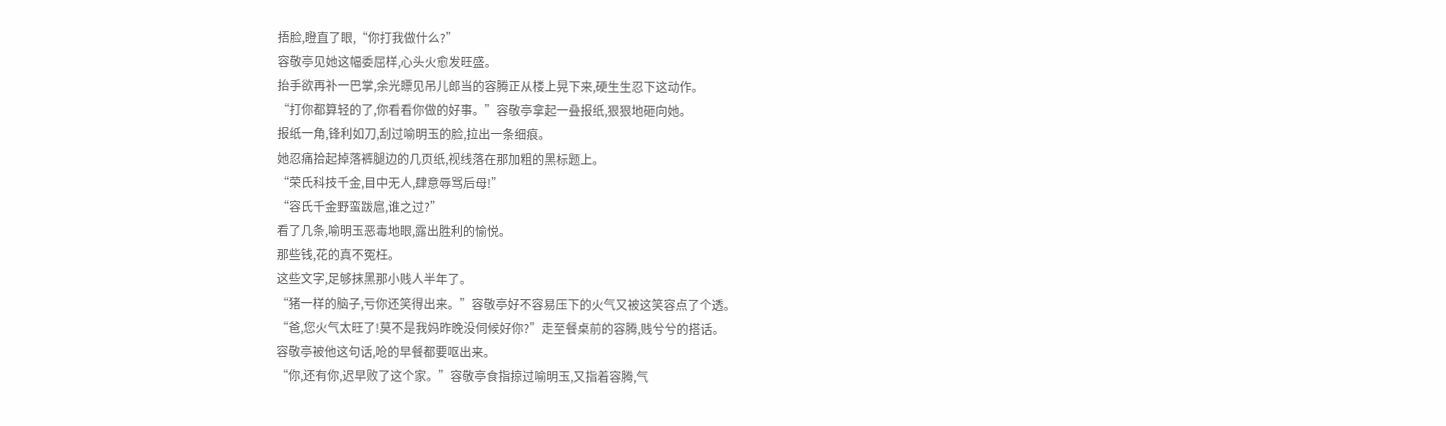捂脸,瞪直了眼,“你打我做什么?”
容敬亭见她这幅委屈样,心头火愈发旺盛。
抬手欲再补一巴掌,余光瞟见吊儿郎当的容腾正从楼上晃下来,硬生生忍下这动作。
“打你都算轻的了,你看看你做的好事。”容敬亭拿起一叠报纸,狠狠地砸向她。
报纸一角,锋利如刀,刮过喻明玉的脸,拉出一条细痕。
她忍痛拾起掉落裤腿边的几页纸,视线落在那加粗的黑标题上。
“荣氏科技千金,目中无人,肆意辱骂后母!”
“容氏千金野蛮跋扈,谁之过?”
看了几条,喻明玉恶毒地眼,露出胜利的愉悦。
那些钱,花的真不冤枉。
这些文字,足够抹黑那小贱人半年了。
“猪一样的脑子,亏你还笑得出来。”容敬亭好不容易压下的火气又被这笑容点了个透。
“爸,您火气太旺了!莫不是我妈昨晚没伺候好你?”走至餐桌前的容腾,贱兮兮的搭话。
容敬亭被他这句话,呛的早餐都要呕出来。
“你,还有你,迟早败了这个家。”容敬亭食指掠过喻明玉,又指着容腾,气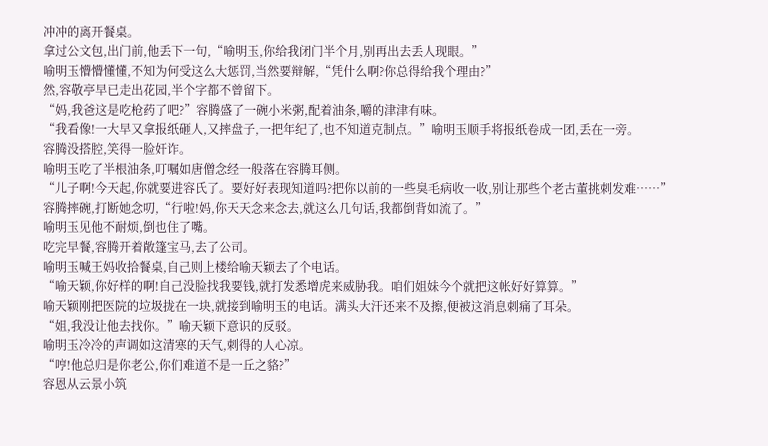冲冲的离开餐桌。
拿过公文包,出门前,他丢下一句,“喻明玉,你给我闭门半个月,别再出去丢人现眼。”
喻明玉懵懵懂懂,不知为何受这么大惩罚,当然要辩解,“凭什么啊?你总得给我个理由?”
然,容敬亭早已走出花园,半个字都不曾留下。
“妈,我爸这是吃枪药了吧?”容腾盛了一碗小米粥,配着油条,嚼的津津有味。
“我看像!一大早又拿报纸砸人,又摔盘子,一把年纪了,也不知道克制点。”喻明玉顺手将报纸卷成一团,丢在一旁。
容腾没搭腔,笑得一脸奸诈。
喻明玉吃了半根油条,叮嘱如唐僧念经一般落在容腾耳侧。
“儿子啊!今天起,你就要进容氏了。要好好表现知道吗?把你以前的一些臭毛病收一收,别让那些个老古董挑刺发难……”
容腾摔碗,打断她念叨,“行啦!妈,你天天念来念去,就这么几句话,我都倒背如流了。”
喻明玉见他不耐烦,倒也住了嘴。
吃完早餐,容腾开着敞篷宝马,去了公司。
喻明玉喊王妈收拾餐桌,自己则上楼给喻天颖去了个电话。
“喻天颖,你好样的啊!自己没脸找我要钱,就打发悉增虎来威胁我。咱们姐妹今个就把这帐好好算算。”
喻天颖刚把医院的垃圾拢在一块,就接到喻明玉的电话。满头大汗还来不及擦,便被这消息刺痛了耳朵。
“姐,我没让他去找你。”喻天颖下意识的反驳。
喻明玉冷冷的声调如这清寒的天气,刺得的人心凉。
“哼!他总归是你老公,你们难道不是一丘之貉?”
容恩从云景小筑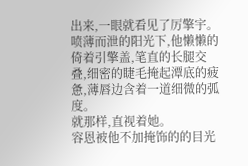出来,一眼就看见了厉擎宇。
喷薄而泄的阳光下,他懒懒的倚着引擎盖,笔直的长腿交叠,细密的睫毛掩起潭底的疲惫,薄唇边含着一道细微的弧度。
就那样,直视着她。
容恩被他不加掩饰的的目光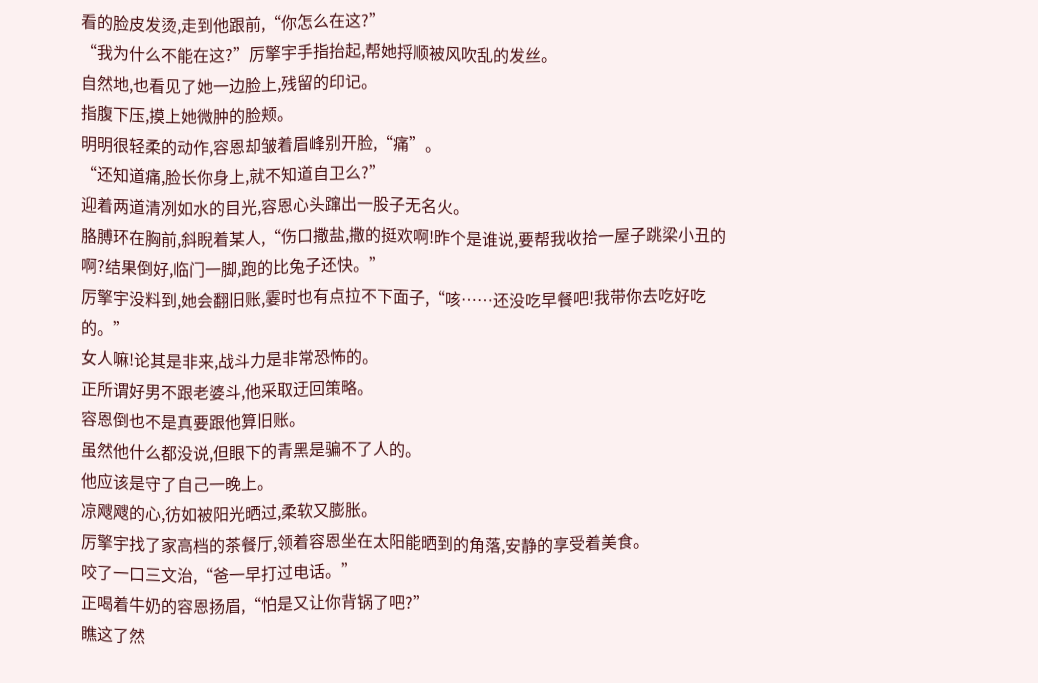看的脸皮发烫,走到他跟前,“你怎么在这?”
“我为什么不能在这?”厉擎宇手指抬起,帮她捋顺被风吹乱的发丝。
自然地,也看见了她一边脸上,残留的印记。
指腹下压,摸上她微肿的脸颊。
明明很轻柔的动作,容恩却皱着眉峰别开脸,“痛”。
“还知道痛,脸长你身上,就不知道自卫么?”
迎着两道清冽如水的目光,容恩心头蹿出一股子无名火。
胳膊环在胸前,斜睨着某人,“伤口撒盐,撒的挺欢啊!昨个是谁说,要帮我收拾一屋子跳梁小丑的啊?结果倒好,临门一脚,跑的比兔子还快。”
厉擎宇没料到,她会翻旧账,霎时也有点拉不下面子,“咳……还没吃早餐吧!我带你去吃好吃的。”
女人嘛!论其是非来,战斗力是非常恐怖的。
正所谓好男不跟老婆斗,他采取迂回策略。
容恩倒也不是真要跟他算旧账。
虽然他什么都没说,但眼下的青黑是骗不了人的。
他应该是守了自己一晚上。
凉飕飕的心,彷如被阳光晒过,柔软又膨胀。
厉擎宇找了家高档的茶餐厅,领着容恩坐在太阳能晒到的角落,安静的享受着美食。
咬了一口三文治,“爸一早打过电话。”
正喝着牛奶的容恩扬眉,“怕是又让你背锅了吧?”
瞧这了然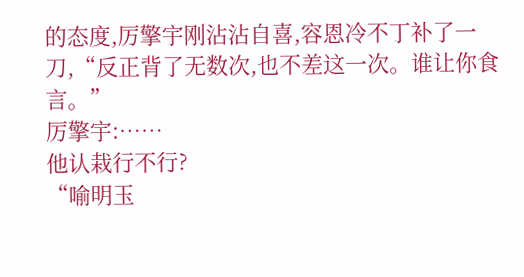的态度,厉擎宇刚沾沾自喜,容恩冷不丁补了一刀,“反正背了无数次,也不差这一次。谁让你食言。”
厉擎宇:……
他认栽行不行?
“喻明玉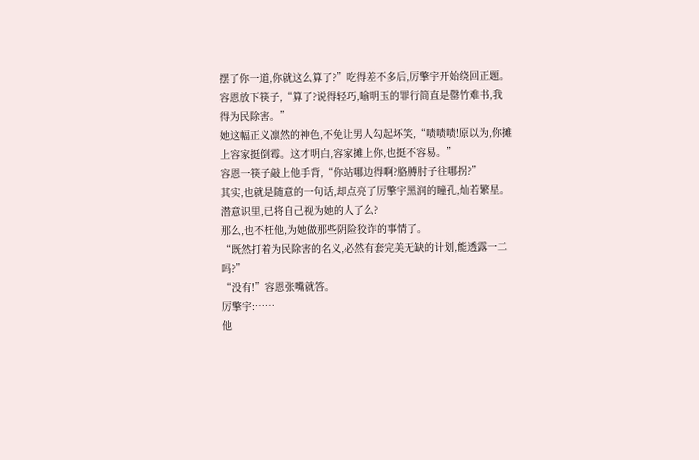摆了你一道,你就这么算了?”吃得差不多后,厉擎宇开始绕回正题。
容恩放下筷子,“算了?说得轻巧,喻明玉的罪行简直是罄竹难书,我得为民除害。”
她这幅正义凛然的神色,不免让男人勾起坏笑,“啧啧啧!原以为,你摊上容家挺倒霉。这才明白,容家摊上你,也挺不容易。”
容恩一筷子敲上他手背,“你站哪边得啊?胳膊肘子往哪拐?”
其实,也就是随意的一句话,却点亮了厉擎宇黑润的瞳孔,灿若繁星。
潜意识里,已将自己视为她的人了么?
那么,也不枉他,为她做那些阴险狡诈的事情了。
“既然打着为民除害的名义,必然有套完美无缺的计划,能透露一二吗?”
“没有!”容恩张嘴就答。
厉擎宇:……
他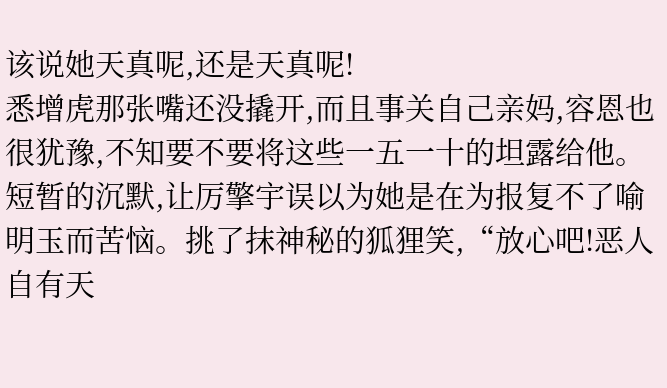该说她天真呢,还是天真呢!
悉增虎那张嘴还没撬开,而且事关自己亲妈,容恩也很犹豫,不知要不要将这些一五一十的坦露给他。
短暂的沉默,让厉擎宇误以为她是在为报复不了喻明玉而苦恼。挑了抹神秘的狐狸笑,“放心吧!恶人自有天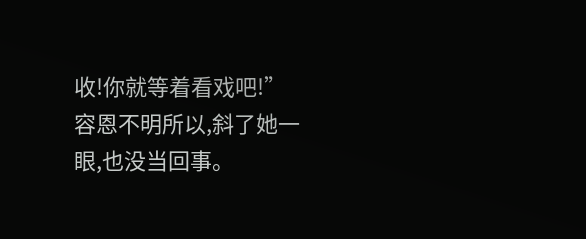收!你就等着看戏吧!”
容恩不明所以,斜了她一眼,也没当回事。